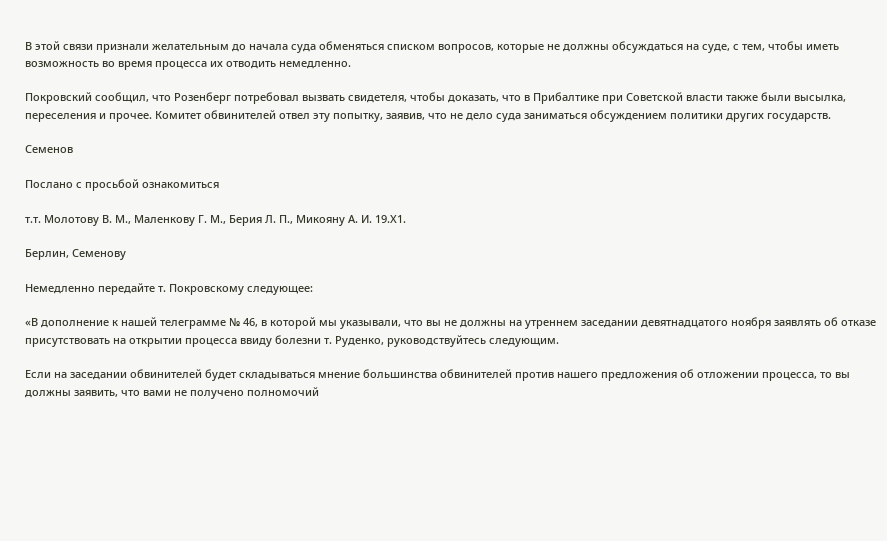В этой связи признали желательным до начала суда обменяться списком вопросов, которые не должны обсуждаться на суде, с тем, чтобы иметь возможность во время процесса их отводить немедленно.

Покровский сообщил, что Розенберг потребовал вызвать свидетеля, чтобы доказать, что в Прибалтике при Советской власти также были высылка, переселения и прочее. Комитет обвинителей отвел эту попытку, заявив, что не дело суда заниматься обсуждением политики других государств.

Семенов

Послано с просьбой ознакомиться

т.т. Молотову В. М., Маленкову Г. М., Берия Л. П., Микояну А. И. 19.Х1.

Берлин, Семенову

Немедленно передайте т. Покровскому следующее:

«В дополнение к нашей телеграмме № 46, в которой мы указывали, что вы не должны на утреннем заседании девятнадцатого ноября заявлять об отказе присутствовать на открытии процесса ввиду болезни т. Руденко, руководствуйтесь следующим.

Если на заседании обвинителей будет складываться мнение большинства обвинителей против нашего предложения об отложении процесса, то вы должны заявить, что вами не получено полномочий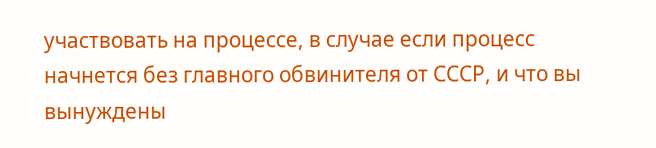участвовать на процессе, в случае если процесс начнется без главного обвинителя от СССР, и что вы вынуждены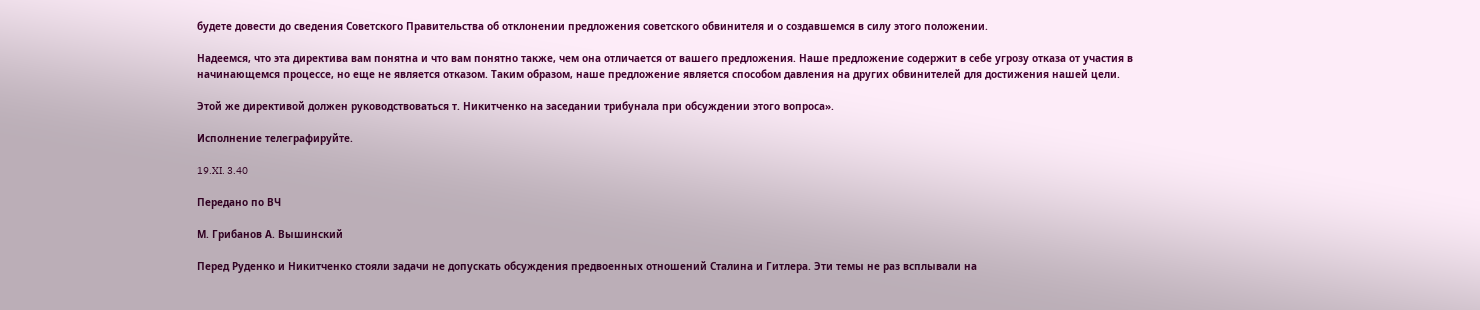будете довести до сведения Советского Правительства об отклонении предложения советского обвинителя и о создавшемся в силу этого положении.

Надеемся, что эта директива вам понятна и что вам понятно также, чем она отличается от вашего предложения. Наше предложение содержит в себе угрозу отказа от участия в начинающемся процессе, но еще не является отказом. Таким образом, наше предложение является способом давления на других обвинителей для достижения нашей цели.

Этой же директивой должен руководствоваться т. Никитченко на заседании трибунала при обсуждении этого вопроса».

Исполнение телеграфируйте.

19.XI. 3.40

Передано по ВЧ

М. Грибанов А. Вышинский

Перед Руденко и Никитченко стояли задачи не допускать обсуждения предвоенных отношений Сталина и Гитлера. Эти темы не раз всплывали на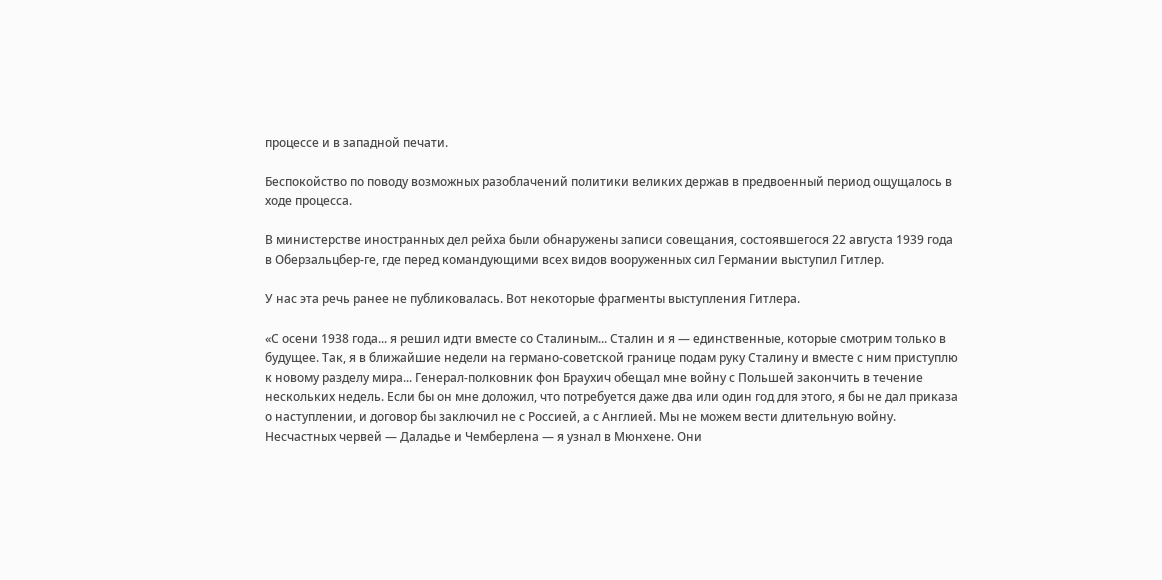процессе и в западной печати.

Беспокойство по поводу возможных разоблачений политики великих держав в предвоенный период ощущалось в ходе процесса.

В министерстве иностранных дел рейха были обнаружены записи совещания, состоявшегося 22 августа 1939 года в Оберзальцбер-ге, где перед командующими всех видов вооруженных сил Германии выступил Гитлер.

У нас эта речь ранее не публиковалась. Вот некоторые фрагменты выступления Гитлера.

«С осени 1938 года... я решил идти вместе со Сталиным... Сталин и я — единственные, которые смотрим только в будущее. Так, я в ближайшие недели на германо-советской границе подам руку Сталину и вместе с ним приступлю к новому разделу мира... Генерал-полковник фон Браухич обещал мне войну с Польшей закончить в течение нескольких недель. Если бы он мне доложил, что потребуется даже два или один год для этого, я бы не дал приказа о наступлении, и договор бы заключил не с Россией, а с Англией. Мы не можем вести длительную войну. Несчастных червей — Даладье и Чемберлена — я узнал в Мюнхене. Они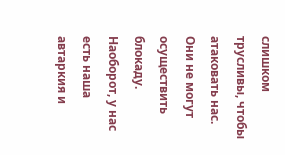слишком трусливы, чтобы атаковать нас. Они не могут осуществить блокаду. Наоборот, у нас есть наша автаркия и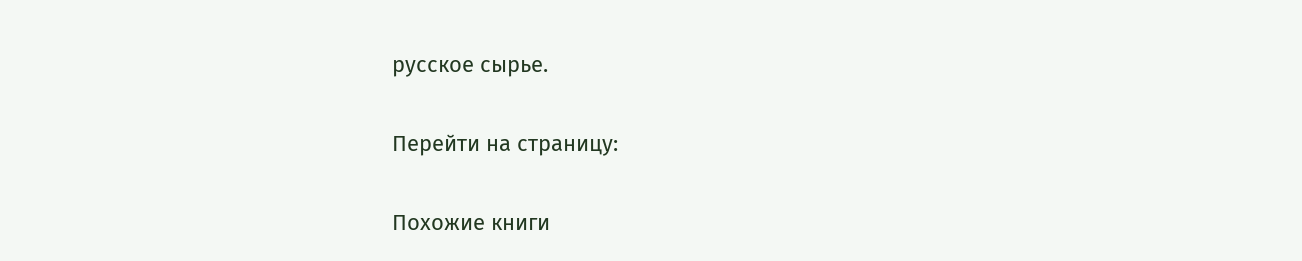русское сырье.

Перейти на страницу:

Похожие книги